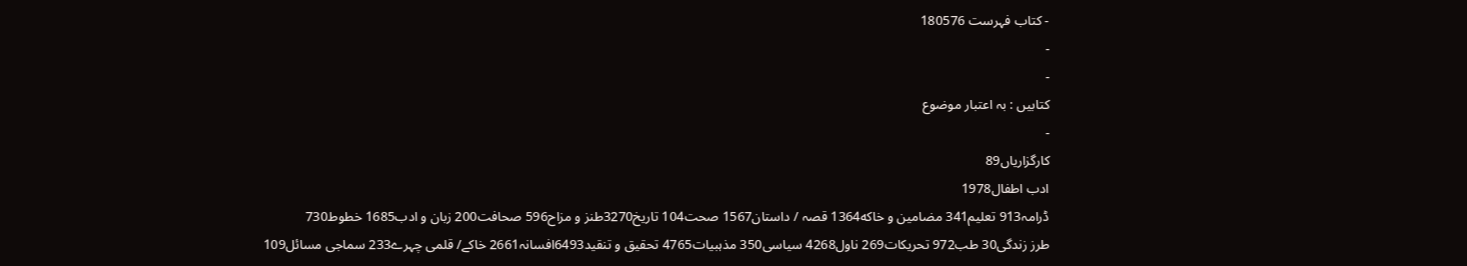- کتاب فہرست 180576
-
-
کتابیں : بہ اعتبار موضوع
-
کارگزاریاں89
ادب اطفال1978
ڈرامہ913 تعلیم341 مضامين و خاكه1364 قصہ / داستان1567 صحت104 تاریخ3270طنز و مزاح596 صحافت200 زبان و ادب1685 خطوط730
طرز زندگی30 طب972 تحریکات269 ناول4268 سیاسی350 مذہبیات4765 تحقیق و تنقید6493افسانہ2661 خاکے/ قلمی چہرے233 سماجی مسائل109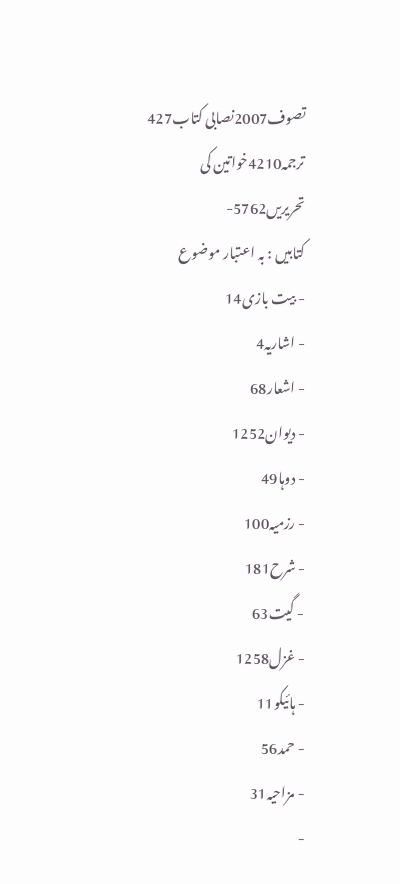تصوف2007نصابی کتاب427 ترجمہ4210خواتین کی تحریریں5762-
کتابیں : بہ اعتبار موضوع
- بیت بازی14
- اشاریہ4
- اشعار68
- دیوان1252
- دوہا49
- رزمیہ100
- شرح181
- گیت63
- غزل1258
- ہائیکو11
- حمد56
- مزاحیہ31
-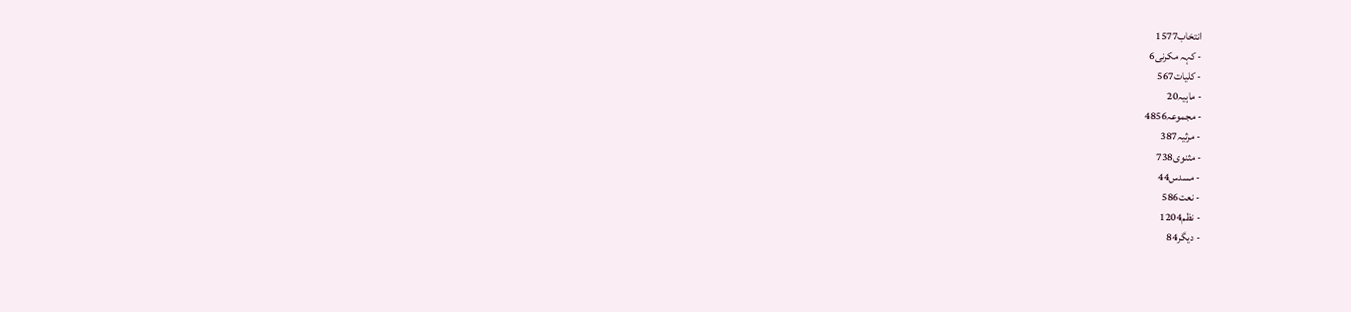انتخاب1577
- کہہ مکرنی6
- کلیات567
- ماہیہ20
- مجموعہ4856
- مرثیہ387
- مثنوی738
- مسدس44
- نعت586
- نظم1204
- دیگر84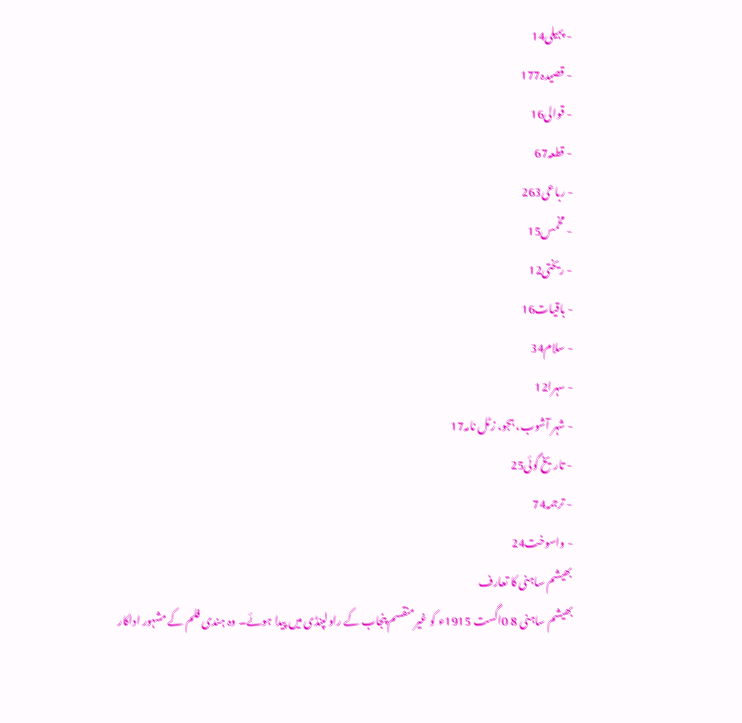- پہیلی14
- قصیدہ177
- قوالی16
- قطعہ67
- رباعی263
- مخمس15
- ریختی12
- باقیات16
- سلام34
- سہرا12
- شہر آشوب، ہجو، زٹل نامہ17
- تاریخ گوئی25
- ترجمہ74
- واسوخت24
بھیشم ساہنی کا تعارف
بھیشم ساہنی 8 0اگست 1915ء کو غیرمنقسم پنجاب کے راولپنڈی میں پیدا ہوئے۔ وہ ہندی فلم کے مشہور اداکار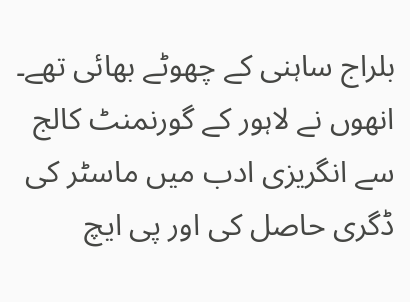بلراج ساہنی کے چھوٹے بھائی تھے۔ انھوں نے لاہور کے گورنمنٹ کالج سے انگریزی ادب میں ماسٹر کی ڈگری حاصل کی اور پی ایچ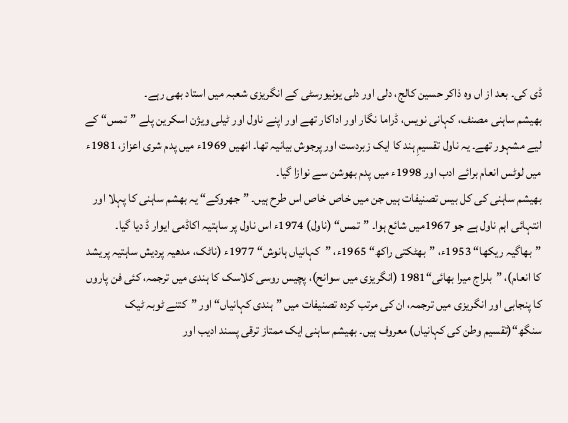ڈی کی۔ بعد از اں وہ ذاکر حسین کالج، دلی اور دلی یونیورسٹی کے انگریزی شعبہ میں استاد بھی رہے۔
بھیشم ساہنی مصنف، کہانی نویس، ڈراما نگار اور اداکار تھے اور اپنے ناول اور ٹیلی ویژن اسکرین پلے ”تمس“ کے لیے مشہور تھے۔ یہ ناول تقسیمِ ہند کا ایک زبردست اور پرجوش بیانیہ تھا۔ انھیں 1969ء میں پدم شری اعزاز، 1981ء میں لوٹس انعام برائے ادب اور 1998ء میں پدم بھوشن سے نوازا گیا۔
بھیشم ساہنی کی کل بیس تصنیفات ہیں جن میں خاص خاص اس طرح ہیں۔ ”جھروکے“ یہ بھشم ساہنی کا پہلا اور انتہائی اہم ناول ہے جو 1967میں شائع ہوا۔ ”تمس“ (ناول) 1974ء اس ناول پر ساہتیہ اکاڈمی ایوار ڈ دیا گیا۔ ”بھاگیہ ریکھا“ 1953ء، ”بھٹکتی راکھ“ 1965ء، ”کہانیاں ہانوش“ 1977ء (ناٹک، مدھیہ پردیش ساہتیہ پریشد کا انعام)، ”بلراج میرا بھائی“1981 (انگریزی میں سوانح)، پچیس روسی کلاسک کا ہندی میں ترجمہ، کئی فن پاروں کا پنجابی اور انگریزی میں ترجمہ، ان کی مرتب کردہ تصنیفات میں ”ہندی کہانیاں“ اور ”کتنے ٹوبہ ٹیک سنگھ“(تقسیم وطن کی کہانیاں) معروف ہیں۔ بھیشم ساہنی ایک ممتاز ترقی پسند ادیب اور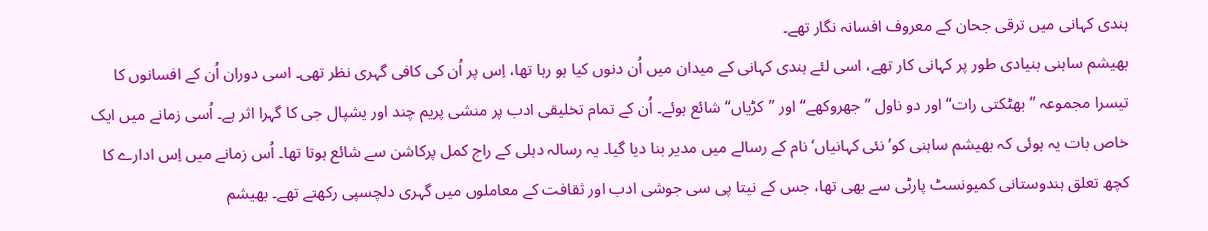ہندی کہانی میں ترقی جحان کے معروف افسانہ نگار تھے۔
بھیشم ساہنی بنیادی طور پر کہانی کار تھے، اسی لئے ہندی کہانی کے میدان میں اُن دنوں کیا ہو رہا تھا، اِس پر اُن کی کافی گہری نظر تھی۔ اسی دوران اُن کے افسانوں کا تیسرا مجموعہ ”بھٹکتی رات“ اور دو ناول ”جھروکھے“ اور ”کڑیاں“ شائع ہوئے۔ اُن کے تمام تخلیقی ادب پر منشی پریم چند اور یشپال جی کا گہرا اثر ہے۔ اُسی زمانے میں ایک خاص بات یہ ہوئی کہ بھیشم ساہنی کو’نئی کہانیاں‘ نام کے رسالے میں مدیر بنا دیا گیا۔ یہ رسالہ دہلی کے راج کمل پرکاشن سے شائع ہوتا تھا۔ اُس زمانے میں اِس ادارے کا کچھ تعلق ہندوستانی کمیونسٹ پارٹی سے بھی تھا، جس کے نیتا پی سی جوشی ادب اور ثقافت کے معاملوں میں گہری دلچسپی رکھتے تھے۔ بھیشم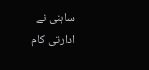ساہنی نے ادارتی کام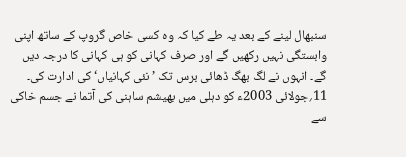سنبھال لینے کے بعد یہ طے کیا کہ وہ کسی خاص گروپ کے ساتھ اپنی وابستگی نہیں رکھیں گے اور صرف کہانی کو ہی کہانی کا درجہ دیں گے۔ انہوں نے لگ بھگ ڈھائی برس تک ’نئی کہانیاں‘ کی ادارت کی۔
11؍جولائی 2003ء کو دہلی میں بھیشم ساہنی کی آتما نے جسم خاکی سے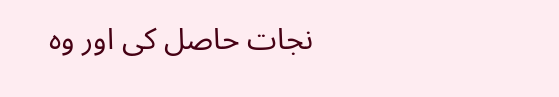نجات حاصل کی اور وہ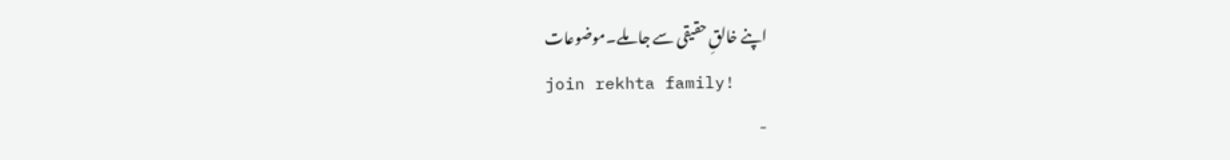اپنے خالقِ حقیقی سے جا ملے۔موضوعات
join rekhta family!
-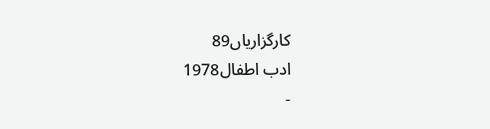کارگزاریاں89
ادب اطفال1978
-